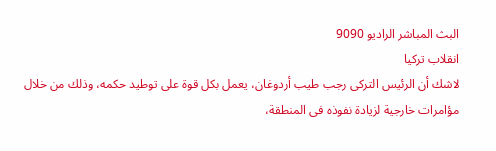البث المباشر الراديو 9090
انقلاب تركيا
لاشك أن الرئيس التركى رجب طيب أردوغان، يعمل بكل قوة على توطيد حكمه، وذلك من خلال مؤامرات خارجية لزيادة نفوذه فى المنطقة،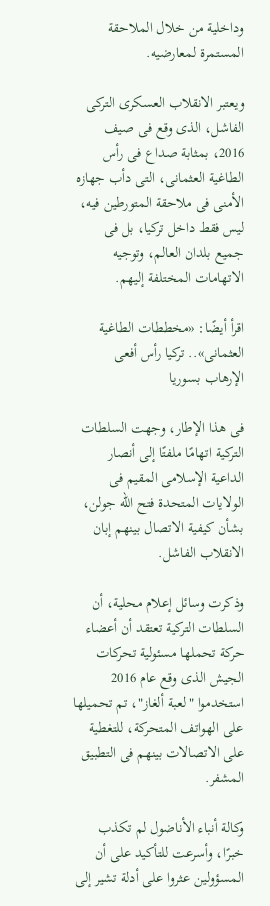وداخلية من خلال الملاحقة المستمرة لمعارضيه.

ويعتبر الانقلاب العسكرى التركى الفاشل، الذى وقع فى صيف 2016، بمثابة صداع فى رأس الطاغية العثمانى، التى دأب جهازه الأمنى فى ملاحقة المتورطين فيه، ليس فقط داخل تركيا، بل فى جميع بلدان العالم، وتوجيه الاتهامات المختلفة إليهم.

اقرأ أيضًا: «مخططات الطاغية العثمانى».. تركيا رأس أفعى الإرهاب بسوريا

فى هذا الإطار، وجهت السلطات التركية اتهامًا ملفتًا إلى أنصار الداعية الإسلامى المقيم فى الولايات المتحدة فتح الله جولن، بشأن كيفية الاتصال بينهم إبان الانقلاب الفاشل.

وذكرت وسائل إعلام محلية، أن السلطات التركية تعتقد أن أعضاء حركة تحملها مسئولية تحركات الجيش الذى وقع عام 2016 استخدموا "لعبة ألغاز"، تم تحميلها على الهواتف المتحركة، للتغطية على الاتصالات بينهم فى التطبيق المشفر.

وكالة أنباء الأناضول لم تكذب خبرًا، وأسرعت للتأكيد على أن المسؤولين عثروا على أدلة تشير إلى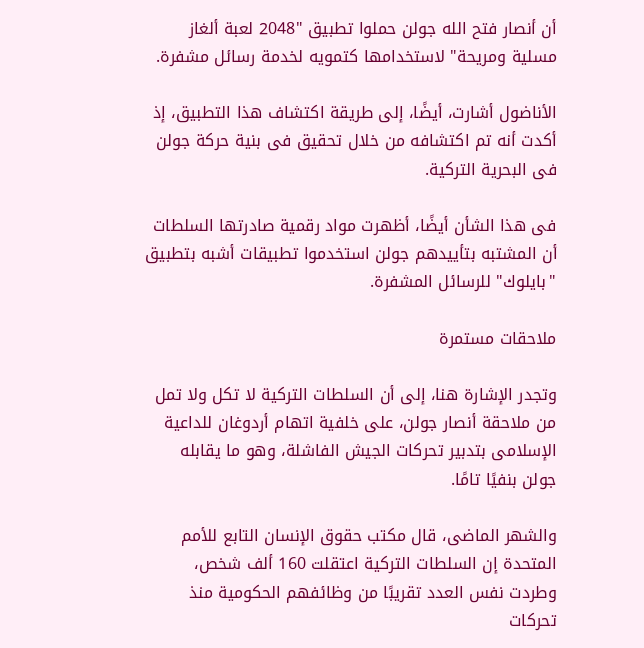أن أنصار فتح الله جولن حملوا تطبيق "2048 لعبة ألغاز مسلية ومريحة" لاستخدامها كتمويه لخدمة رسائل مشفرة.

الأناضول أشارت، أيضًا، إلى طريقة اكتشاف هذا التطبيق، إذ أكدت أنه تم اكتشافه من خلال تحقيق فى بنية حركة جولن فى البحرية التركية.

فى هذا الشأن أيضًا، أظهرت مواد رقمية صادرتها السلطات أن المشتبه بتأييدهم جولن استخدموا تطبيقات أشبه بتطبيق "بايلوك" للرسائل المشفرة.

ملاحقات مستمرة

وتجدر الإشارة هنا، إلى أن السلطات التركية لا تكل ولا تمل من ملاحقة أنصار جولن، على خلفية اتهام أردوغان للداعية الإسلامى بتدبير تحركات الجيش الفاشلة، وهو ما يقابله جولن بنفيًا تامًا.

والشهر الماضى، قال مكتب حقوق الإنسان التابع للأمم المتحدة إن السلطات التركية اعتقلت 160 ألف شخص، وطردت نفس العدد تقريبًا من وظائفهم الحكومية منذ تحركات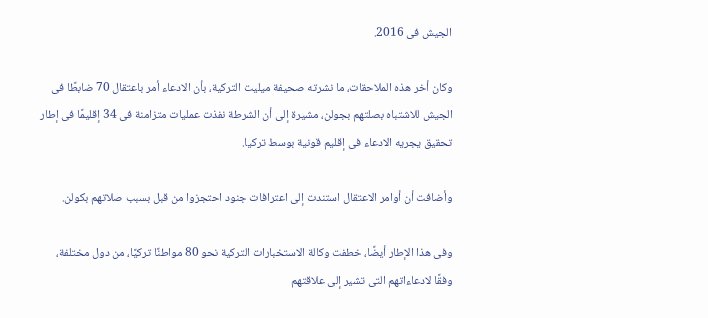الجيش فى 2016.

وكان أخر هذه الملاحقات، ما نشرته صحيفة ميليت التركية، بأن الادعاء أمر باعتقال 70 ضابطًا فى الجيش للاشتباه بصلتهم بجولن، مشيرة إلى أن الشرطة نفذت عمليات متزامنة فى 34 إقليمًا فى إطار تحقيق يجريه الادعاء فى إقليم قونية بوسط تركيا.

وأضافت أن أوامر الاعتقال استندت إلى اعترافات جنود احتجزوا من قبل بسبب صلاتهم بكولن.

وفى هذا الإطار أيضًا، خطفت وكالة الاستخبارات التركية نحو 80 مواطنًا تركيًا، من دول مختلفة، وفقًا لادعاءاتهم التى تشير إلى علاقتهم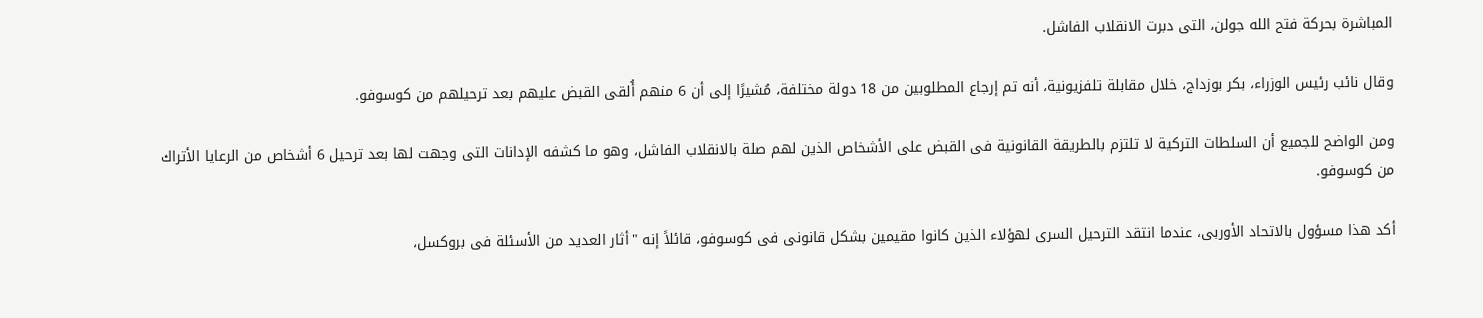المباشرة بحركة فتح الله جولن، التى دبرت الانقلاب الفاشل.

وقال نائب رئيس الوزراء، بكر بوزداج، خلال مقابلة تلفزيونية، أنه تم إرجاع المطلوبين من 18 دولة مختلفة، مُشيرًا إلى أن 6 منهم أُلقى القبض عليهم بعد ترحيلهم من كوسوفو.

ومن الواضح للجميع أن السلطات التركية لا تلتزم بالطريقة القانونية فى القبض على الأشخاص الذين لهم صلة بالانقلاب الفاشل، وهو ما كشفه الإدانات التى وجهت لها بعد ترحيل 6 أشخاص من الرعايا الأتراك من كوسوفو.

أكد هذا مسؤول بالاتحاد الأوربى، عندما انتقد الترحيل السرى لهؤلاء الذين كانوا مقيمين بشكل قانونى فى كوسوفو، قائلاً إنه "أثار العديد من الأسئلة فى بروكسل،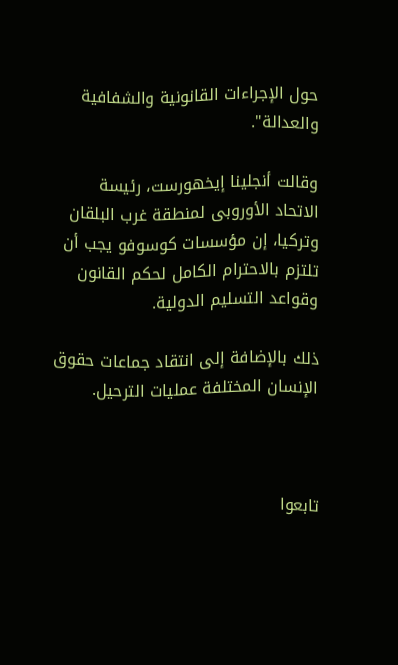حول الإجراءات القانونية والشفافية والعدالة".

وقالت أنجلينا إيخهورست، رئيسة الاتحاد الأوروبى لمنطقة غرب البلقان وتركيا، إن مؤسسات كوسوفو يجب أن تلتزم بالاحترام الكامل لحكم القانون وقواعد التسليم الدولية.

ذلك بالإضافة إلى انتقاد جماعات حقوق الإنسان المختلفة عمليات الترحيل.



تابعوا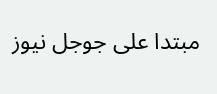مبتدا على جوجل نيوز